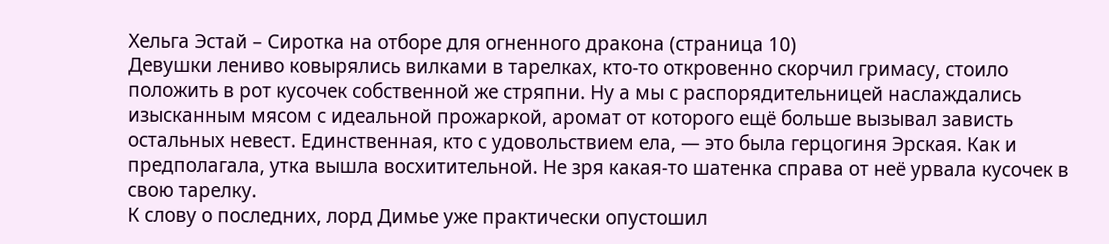Хельга Эстай – Сиротка на отборе для огненного дракона (страница 10)
Девушки лениво ковырялись вилками в тарелках, кто-то откровенно скорчил гримасу, стоило положить в рот кусочек собственной же стряпни. Ну а мы с распорядительницей наслаждались изысканным мясом с идеальной прожаркой, аромат от которого ещё больше вызывал зависть остальных невест. Единственная, кто с удовольствием ела, — это была герцогиня Эрская. Как и предполагала, утка вышла восхитительной. Не зря какая-то шатенка справа от неё урвала кусочек в свою тарелку.
К слову о последних, лорд Димье уже практически опустошил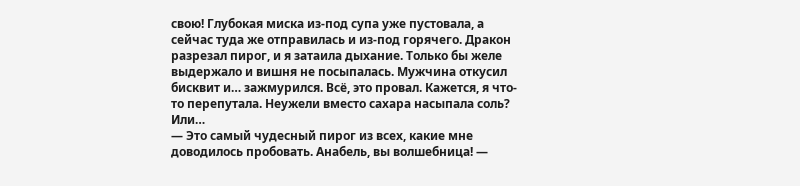свою! Глубокая миска из-под супа уже пустовала, а сейчас туда же отправилась и из-под горячего. Дракон разрезал пирог, и я затаила дыхание. Только бы желе выдержало и вишня не посыпалась. Мужчина откусил бисквит и… зажмурился. Всё, это провал. Кажется, я что-то перепутала. Неужели вместо сахара насыпала соль? Или…
— Это самый чудесный пирог из всех, какие мне доводилось пробовать. Анабель, вы волшебница! —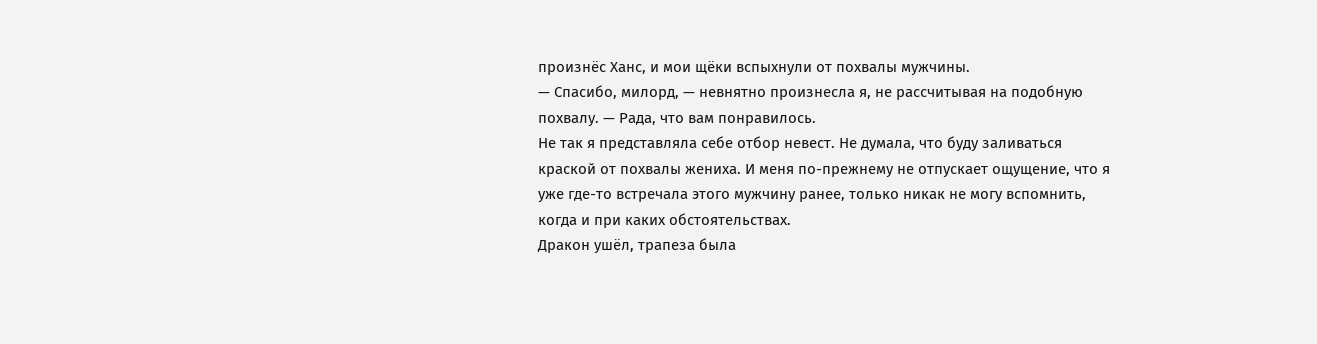произнёс Ханс, и мои щёки вспыхнули от похвалы мужчины.
— Спасибо, милорд, — невнятно произнесла я, не рассчитывая на подобную похвалу. — Рада, что вам понравилось.
Не так я представляла себе отбор невест. Не думала, что буду заливаться краской от похвалы жениха. И меня по-прежнему не отпускает ощущение, что я уже где-то встречала этого мужчину ранее, только никак не могу вспомнить, когда и при каких обстоятельствах.
Дракон ушёл, трапеза была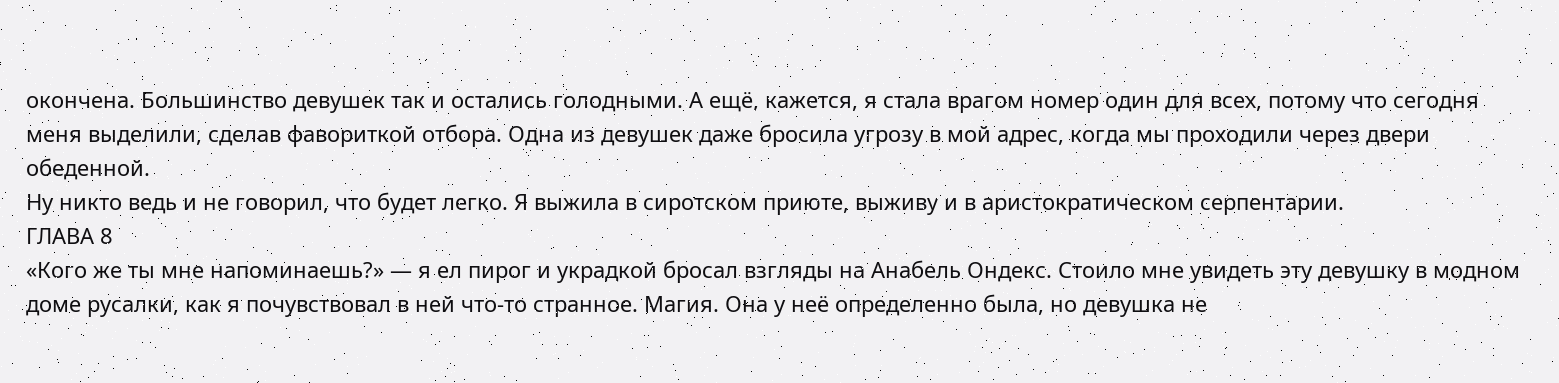окончена. Большинство девушек так и остались голодными. А ещё, кажется, я стала врагом номер один для всех, потому что сегодня меня выделили, сделав фавориткой отбора. Одна из девушек даже бросила угрозу в мой адрес, когда мы проходили через двери обеденной.
Ну никто ведь и не говорил, что будет легко. Я выжила в сиротском приюте, выживу и в аристократическом серпентарии.
ГЛАВА 8
«Кого же ты мне напоминаешь?» — я ел пирог и украдкой бросал взгляды на Анабель Ондекс. Стоило мне увидеть эту девушку в модном доме русалки, как я почувствовал в ней что-то странное. Магия. Она у неё определенно была, но девушка не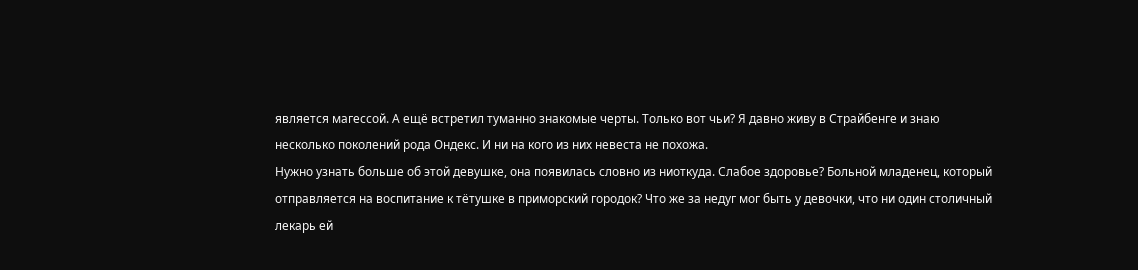является магессой. А ещё встретил туманно знакомые черты. Только вот чьи? Я давно живу в Страйбенге и знаю несколько поколений рода Ондекс. И ни на кого из них невеста не похожа.
Нужно узнать больше об этой девушке, она появилась словно из ниоткуда. Слабое здоровье? Больной младенец, который отправляется на воспитание к тётушке в приморский городок? Что же за недуг мог быть у девочки, что ни один столичный лекарь ей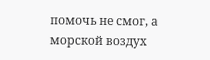помочь не смог, а морской воздух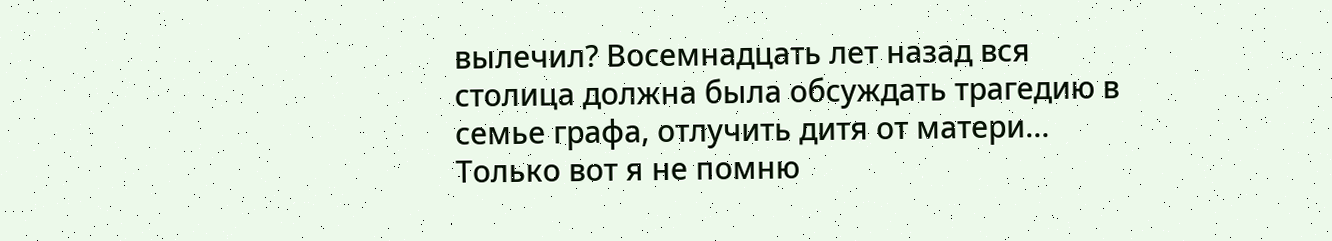вылечил? Восемнадцать лет назад вся столица должна была обсуждать трагедию в семье графа, отлучить дитя от матери… Только вот я не помню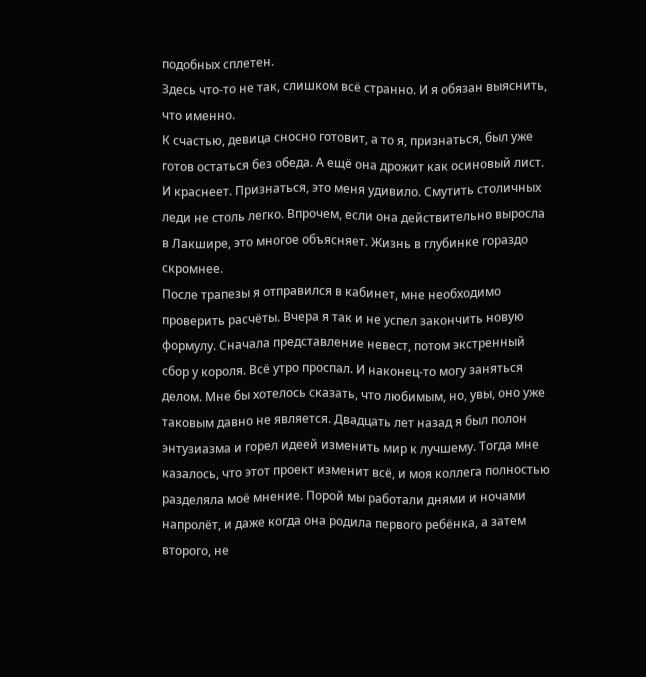подобных сплетен.
Здесь что-то не так, слишком всё странно. И я обязан выяснить, что именно.
К счастью, девица сносно готовит, а то я, признаться, был уже готов остаться без обеда. А ещё она дрожит как осиновый лист. И краснеет. Признаться, это меня удивило. Смутить столичных леди не столь легко. Впрочем, если она действительно выросла в Лакшире, это многое объясняет. Жизнь в глубинке гораздо скромнее.
После трапезы я отправился в кабинет, мне необходимо проверить расчёты. Вчера я так и не успел закончить новую формулу. Сначала представление невест, потом экстренный сбор у короля. Всё утро проспал. И наконец-то могу заняться делом. Мне бы хотелось сказать, что любимым, но, увы, оно уже таковым давно не является. Двадцать лет назад я был полон энтузиазма и горел идеей изменить мир к лучшему. Тогда мне казалось, что этот проект изменит всё, и моя коллега полностью разделяла моё мнение. Порой мы работали днями и ночами напролёт, и даже когда она родила первого ребёнка, а затем второго, не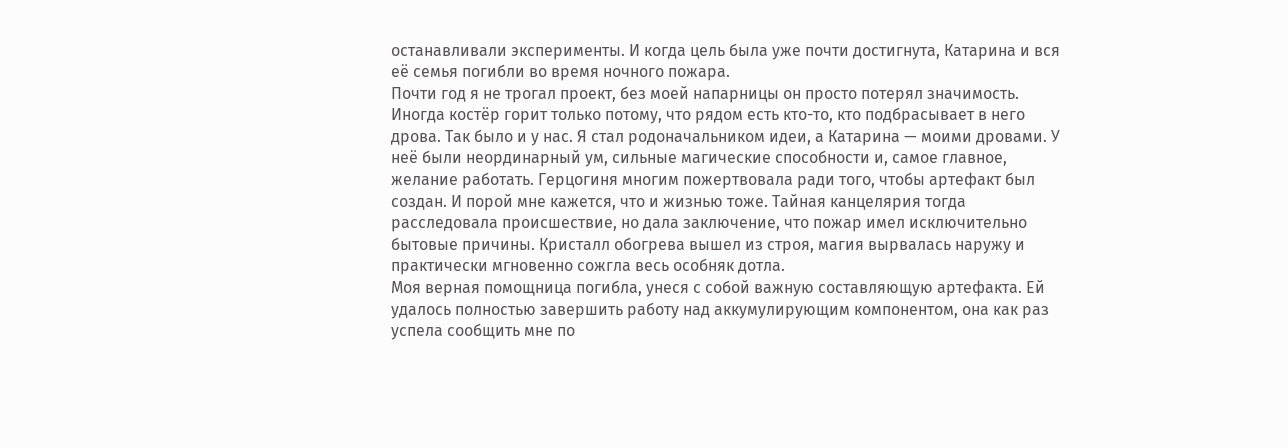останавливали эксперименты. И когда цель была уже почти достигнута, Катарина и вся её семья погибли во время ночного пожара.
Почти год я не трогал проект, без моей напарницы он просто потерял значимость. Иногда костёр горит только потому, что рядом есть кто-то, кто подбрасывает в него дрова. Так было и у нас. Я стал родоначальником идеи, а Катарина — моими дровами. У неё были неординарный ум, сильные магические способности и, самое главное, желание работать. Герцогиня многим пожертвовала ради того, чтобы артефакт был создан. И порой мне кажется, что и жизнью тоже. Тайная канцелярия тогда расследовала происшествие, но дала заключение, что пожар имел исключительно бытовые причины. Кристалл обогрева вышел из строя, магия вырвалась наружу и практически мгновенно сожгла весь особняк дотла.
Моя верная помощница погибла, унеся с собой важную составляющую артефакта. Ей удалось полностью завершить работу над аккумулирующим компонентом, она как раз успела сообщить мне по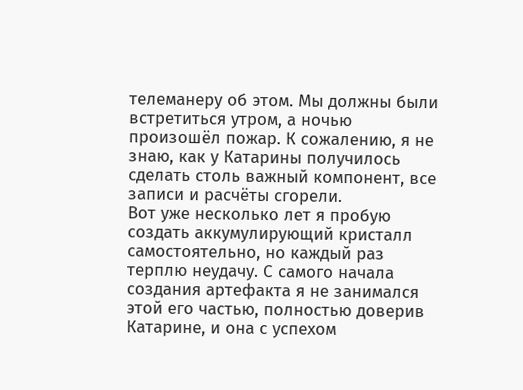телеманеру об этом. Мы должны были встретиться утром, а ночью произошёл пожар. К сожалению, я не знаю, как у Катарины получилось сделать столь важный компонент, все записи и расчёты сгорели.
Вот уже несколько лет я пробую создать аккумулирующий кристалл самостоятельно, но каждый раз терплю неудачу. С самого начала создания артефакта я не занимался этой его частью, полностью доверив Катарине, и она с успехом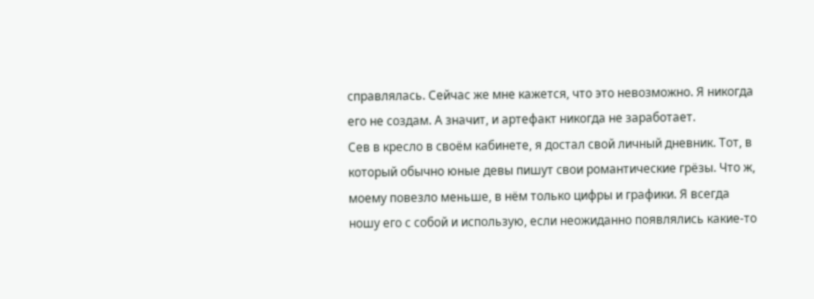справлялась. Сейчас же мне кажется, что это невозможно. Я никогда его не создам. А значит, и артефакт никогда не заработает.
Сев в кресло в своём кабинете, я достал свой личный дневник. Тот, в который обычно юные девы пишут свои романтические грёзы. Что ж, моему повезло меньше, в нём только цифры и графики. Я всегда ношу его с собой и использую, если неожиданно появлялись какие-то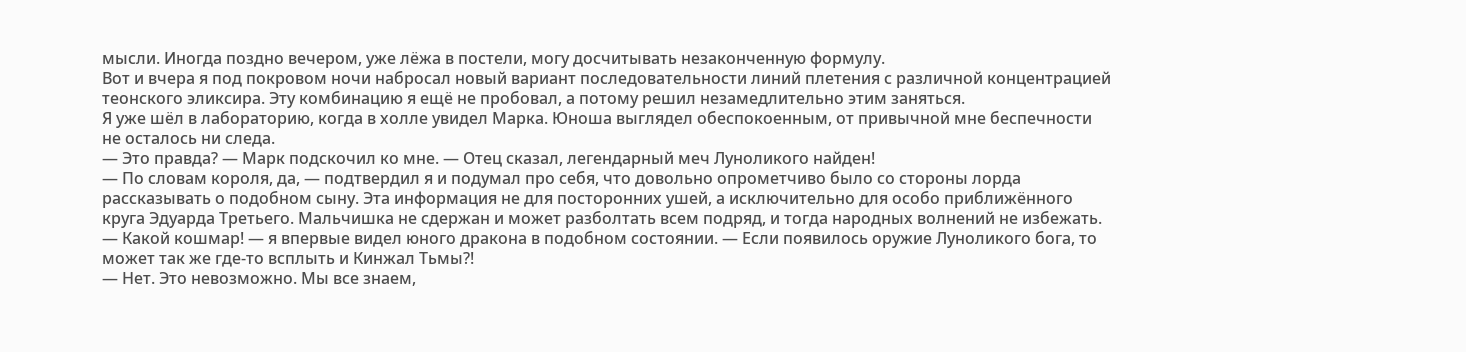мысли. Иногда поздно вечером, уже лёжа в постели, могу досчитывать незаконченную формулу.
Вот и вчера я под покровом ночи набросал новый вариант последовательности линий плетения с различной концентрацией теонского эликсира. Эту комбинацию я ещё не пробовал, а потому решил незамедлительно этим заняться.
Я уже шёл в лабораторию, когда в холле увидел Марка. Юноша выглядел обеспокоенным, от привычной мне беспечности не осталось ни следа.
— Это правда? — Марк подскочил ко мне. — Отец сказал, легендарный меч Луноликого найден!
— По словам короля, да, — подтвердил я и подумал про себя, что довольно опрометчиво было со стороны лорда рассказывать о подобном сыну. Эта информация не для посторонних ушей, а исключительно для особо приближённого круга Эдуарда Третьего. Мальчишка не сдержан и может разболтать всем подряд, и тогда народных волнений не избежать.
— Какой кошмар! — я впервые видел юного дракона в подобном состоянии. — Если появилось оружие Луноликого бога, то может так же где-то всплыть и Кинжал Тьмы?!
— Нет. Это невозможно. Мы все знаем,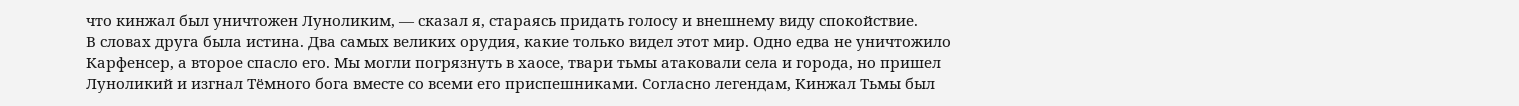что кинжал был уничтожен Луноликим, — сказал я, стараясь придать голосу и внешнему виду спокойствие.
В словах друга была истина. Два самых великих орудия, какие только видел этот мир. Одно едва не уничтожило Карфенсер, а второе спасло его. Мы могли погрязнуть в хаосе, твари тьмы атаковали села и города, но пришел Луноликий и изгнал Тёмного бога вместе со всеми его приспешниками. Согласно легендам, Кинжал Тьмы был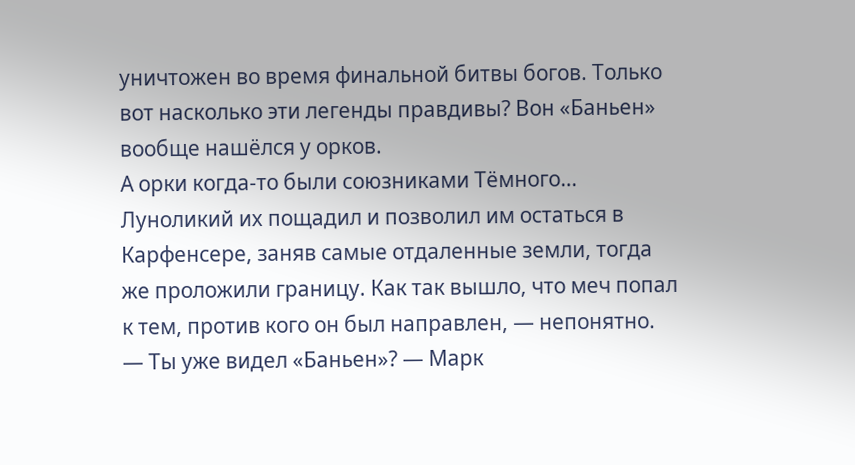уничтожен во время финальной битвы богов. Только вот насколько эти легенды правдивы? Вон «Баньен» вообще нашёлся у орков.
А орки когда-то были союзниками Тёмного… Луноликий их пощадил и позволил им остаться в Карфенсере, заняв самые отдаленные земли, тогда же проложили границу. Как так вышло, что меч попал к тем, против кого он был направлен, — непонятно.
— Ты уже видел «Баньен»? — Марк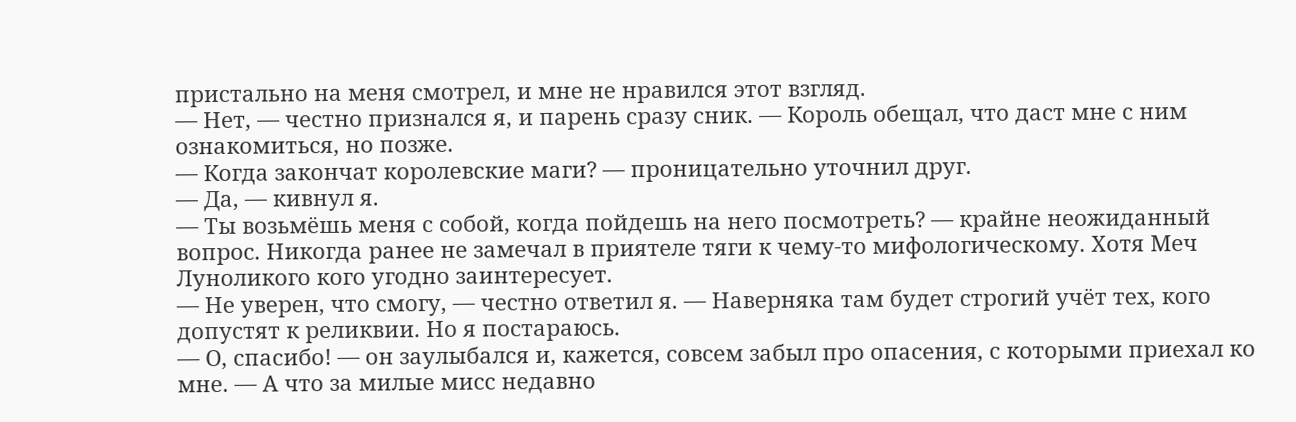пристально на меня смотрел, и мне не нравился этот взгляд.
— Нет, — честно признался я, и парень сразу сник. — Король обещал, что даст мне с ним ознакомиться, но позже.
— Когда закончат королевские маги? — проницательно уточнил друг.
— Да, — кивнул я.
— Ты возьмёшь меня с собой, когда пойдешь на него посмотреть? — крайне неожиданный вопрос. Никогда ранее не замечал в приятеле тяги к чему-то мифологическому. Хотя Меч Луноликого кого угодно заинтересует.
— Не уверен, что смогу, — честно ответил я. — Наверняка там будет строгий учёт тех, кого допустят к реликвии. Но я постараюсь.
— О, спасибо! — он заулыбался и, кажется, совсем забыл про опасения, с которыми приехал ко мне. — А что за милые мисс недавно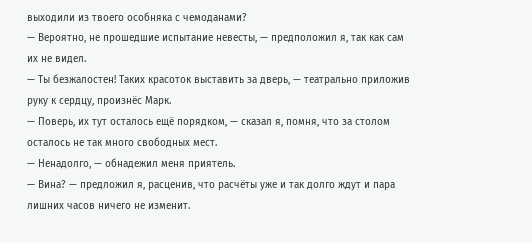выходили из твоего особняка с чемоданами?
— Вероятно, не прошедшие испытание невесты, — предположил я, так как сам их не видел.
— Ты безжалостен! Таких красоток выставить за дверь, — театрально приложив руку к сердцу, произнёс Марк.
— Поверь, их тут осталось ещё порядком, — сказал я, помня, что за столом осталось не так много свободных мест.
— Ненадолго, — обнадежил меня приятель.
— Вина? — предложил я, расценив, что расчёты уже и так долго ждут и пара лишних часов ничего не изменит.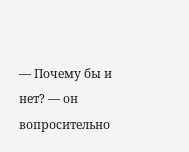— Почему бы и нет? — он вопросительно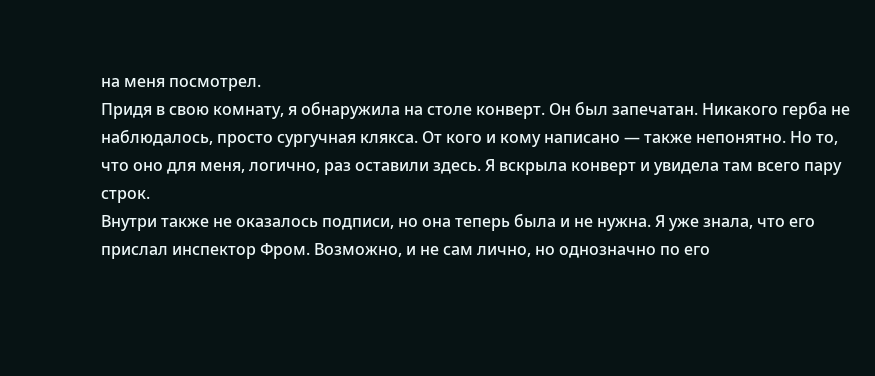на меня посмотрел.
Придя в свою комнату, я обнаружила на столе конверт. Он был запечатан. Никакого герба не наблюдалось, просто сургучная клякса. От кого и кому написано — также непонятно. Но то, что оно для меня, логично, раз оставили здесь. Я вскрыла конверт и увидела там всего пару строк.
Внутри также не оказалось подписи, но она теперь была и не нужна. Я уже знала, что его прислал инспектор Фром. Возможно, и не сам лично, но однозначно по его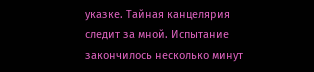указке. Тайная канцелярия следит за мной. Испытание закончилось несколько минут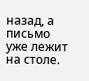назад, а письмо уже лежит на столе.